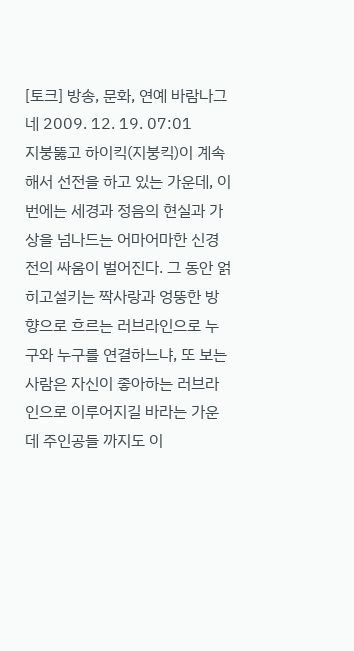[토크] 방송, 문화, 연예 바람나그네 2009. 12. 19. 07:01
지붕뚫고 하이킥(지붕킥)이 계속해서 선전을 하고 있는 가운데, 이번에는 세경과 정음의 현실과 가상을 넘나드는 어마어마한 신경전의 싸움이 벌어진다. 그 동안 얽히고설키는 짝사랑과 엉뚱한 방향으로 흐르는 러브라인으로 누구와 누구를 연결하느냐, 또 보는 사람은 자신이 좋아하는 러브라인으로 이루어지길 바라는 가운데 주인공들 까지도 이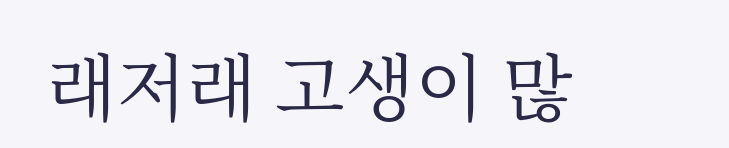래저래 고생이 많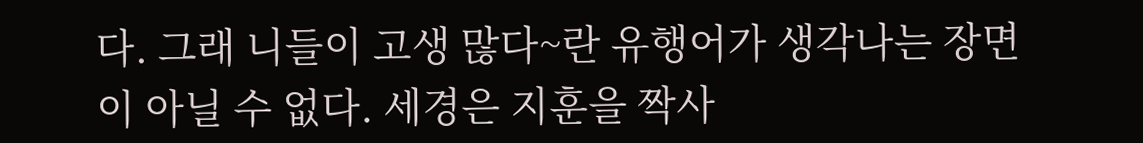다. 그래 니들이 고생 많다~란 유행어가 생각나는 장면이 아닐 수 없다. 세경은 지훈을 짝사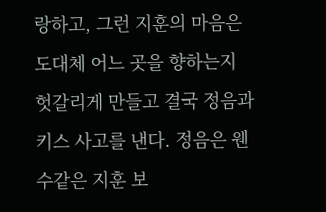랑하고, 그런 지훈의 마음은 도대체 어느 곳을 향하는지 헛갈리게 만들고 결국 정음과 키스 사고를 낸다. 정음은 웬수같은 지훈 보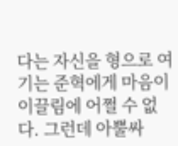다는 자신을 형으로 여기는 준혁에게 마음이 이끌림에 어쩔 수 없다. 그런데 아뿔싸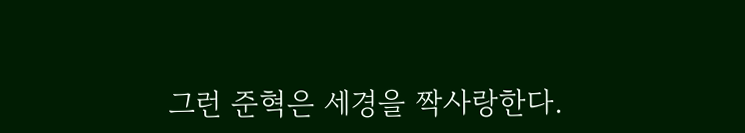그런 준혁은 세경을 짝사랑한다.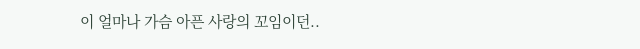이 얼마나 가슴 아픈 사랑의 꼬임이던..